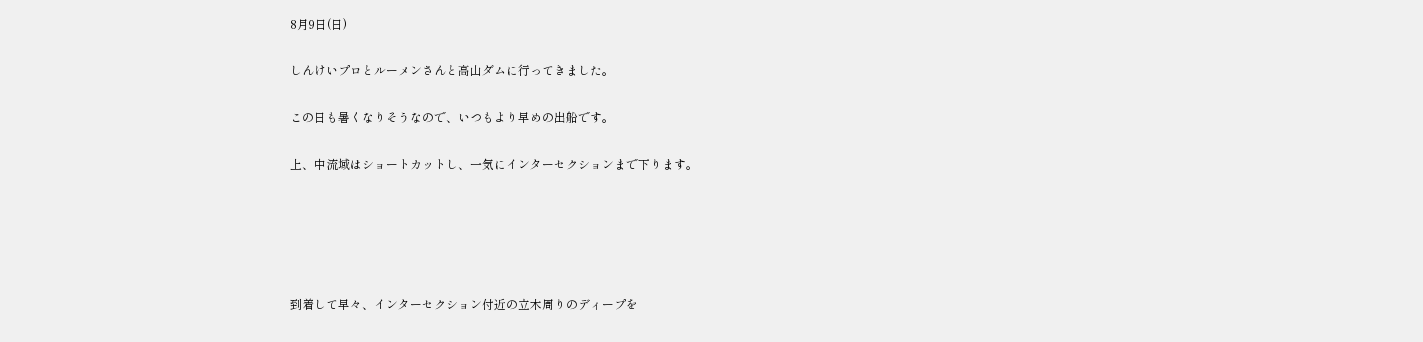8月9日(日)

しんけいプロとルーメンさんと高山ダムに行ってきました。

この日も暑くなりそうなので、いつもより早めの出船です。

上、中流域はショートカットし、一気にインターセクションまで下ります。





到着して早々、インターセクション付近の立木周りのディープを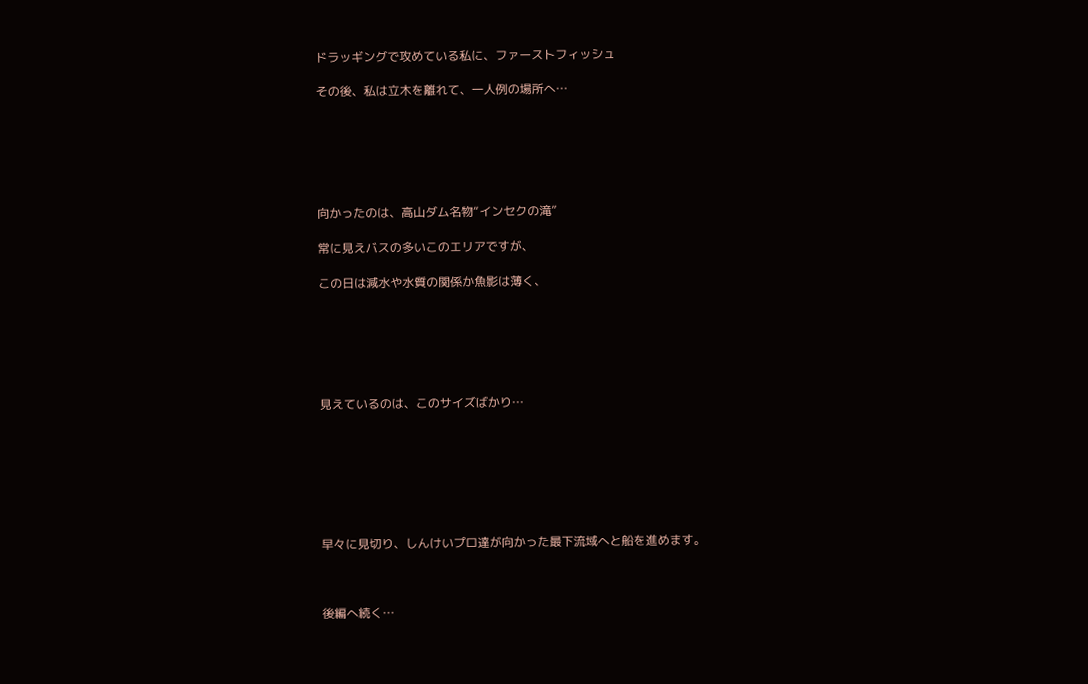ドラッギングで攻めている私に、ファーストフィッシュ

その後、私は立木を離れて、一人例の場所へ…






向かったのは、高山ダム名物“インセクの滝”

常に見えバスの多いこのエリアですが、

この日は減水や水質の関係か魚影は薄く、






見えているのは、このサイズばかり…







早々に見切り、しんけいプロ達が向かった最下流域へと船を進めます。



後編へ続く…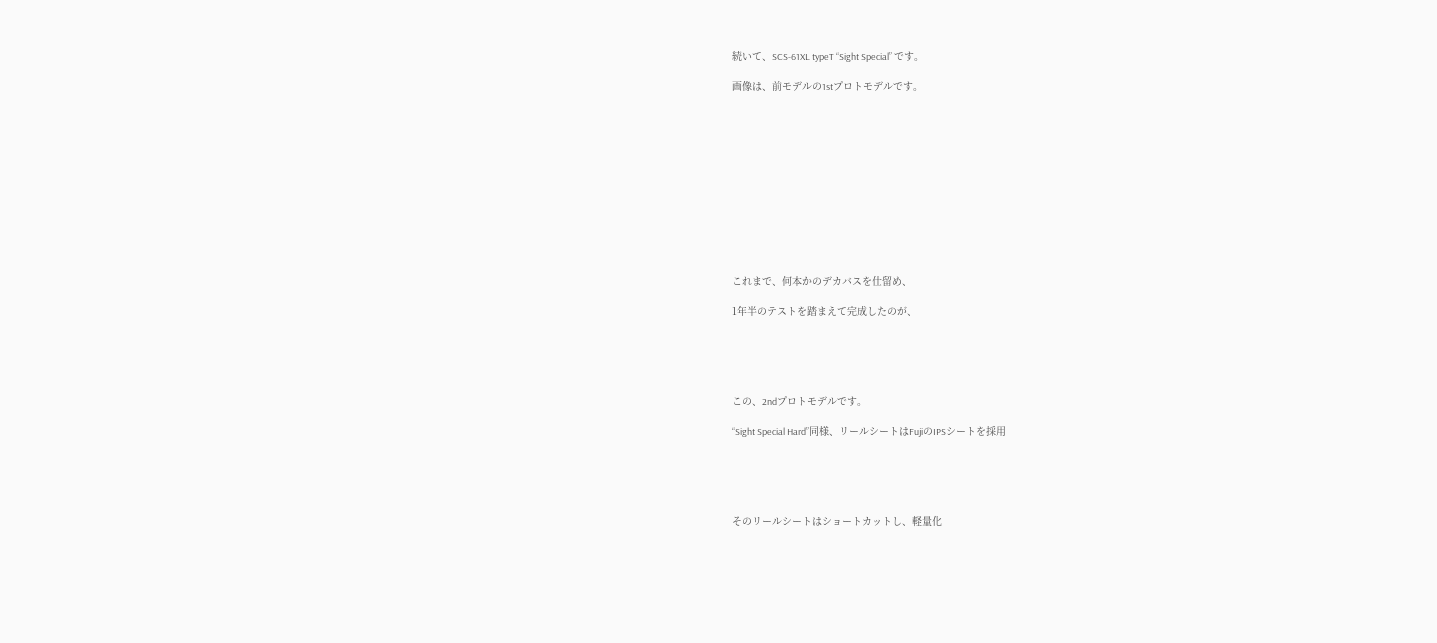続いて、SCS-61XL typeT “Sight Special” です。

画像は、前モデルの1stプロトモデルです。












これまで、何本かのデカバスを仕留め、

1年半のテストを踏まえて完成したのが、





この、2ndプロトモデルです。

“Sight Special Hard”同様、リールシートはFujiのIPSシートを採用





そのリールシートはショートカットし、軽量化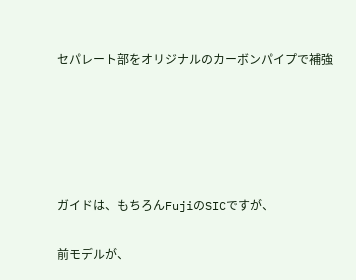セパレート部をオリジナルのカーボンパイプで補強





ガイドは、もちろんFujiのSICですが、

前モデルが、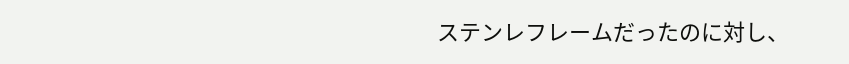ステンレフレームだったのに対し、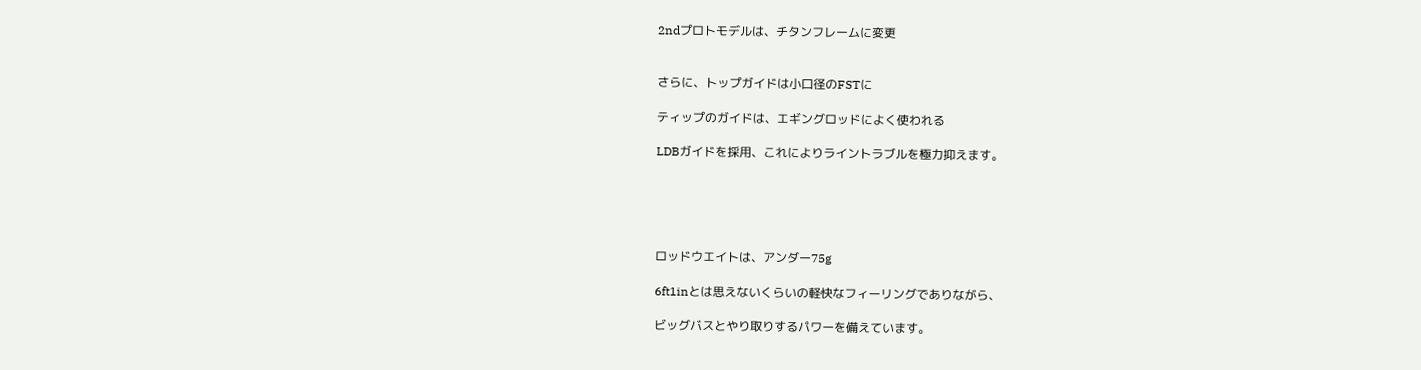2ndプロトモデルは、チタンフレームに変更


さらに、トップガイドは小口径のFSTに

ティップのガイドは、エギングロッドによく使われる

LDBガイドを採用、これによりライントラブルを極力抑えます。





ロッドウエイトは、アンダー75g

6ft1inとは思えないくらいの軽快なフィーリングでありながら、

ビッグバスとやり取りするパワーを備えています。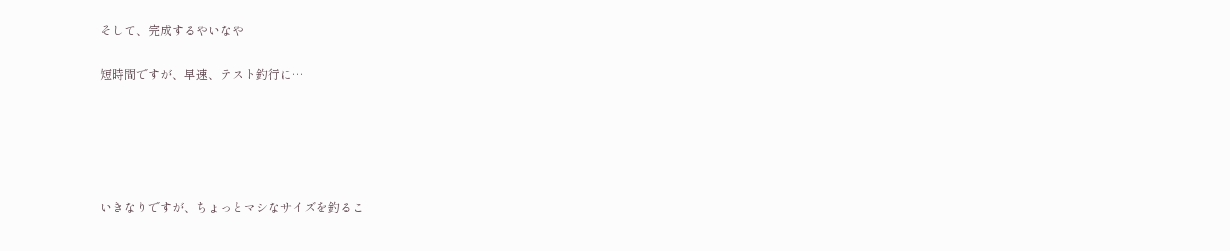そして、完成するやいなや

短時間ですが、早速、テスト釣行に…





いきなりですが、ちょっとマシなサイズを釣るこ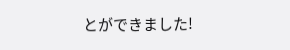とができました!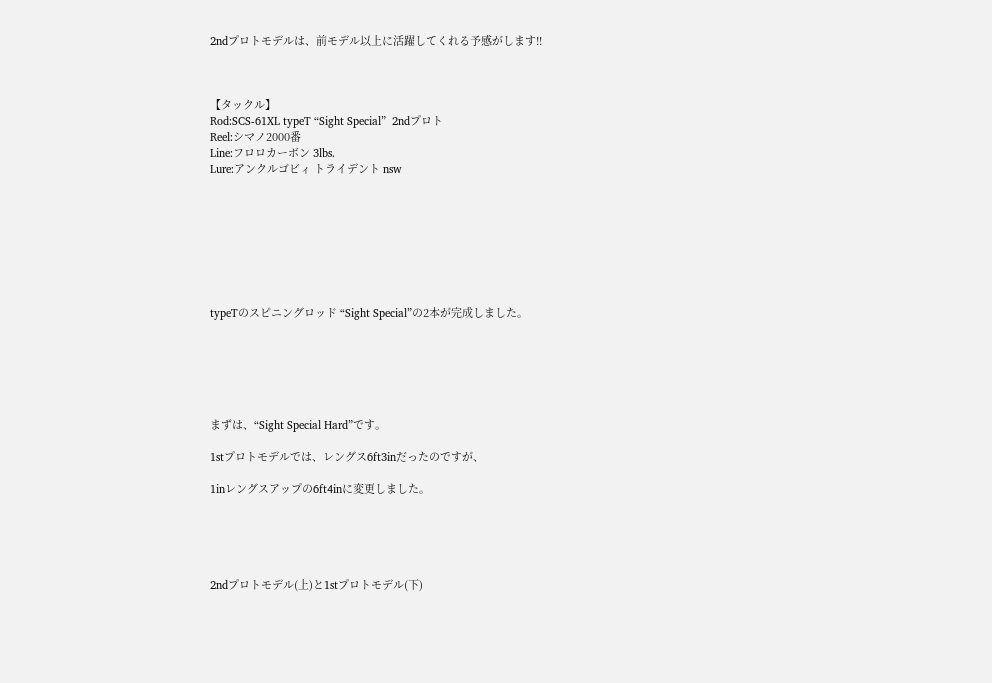2ndプロトモデルは、前モデル以上に活躍してくれる予感がします!!



【タックル】
Rod:SCS-61XL typeT “Sight Special”  2ndプロト
Reel:シマノ2000番
Line:フロロカーボン 3lbs.
Lure:アンクルゴビィ トライデント nsw








typeTのスピニングロッド “Sight Special”の2本が完成しました。






まずは、“Sight Special Hard”です。

1stプロトモデルでは、レングス6ft3inだったのですが、

1inレングスアップの6ft4inに変更しました。





2ndプロトモデル(上)と1stプロトモデル(下)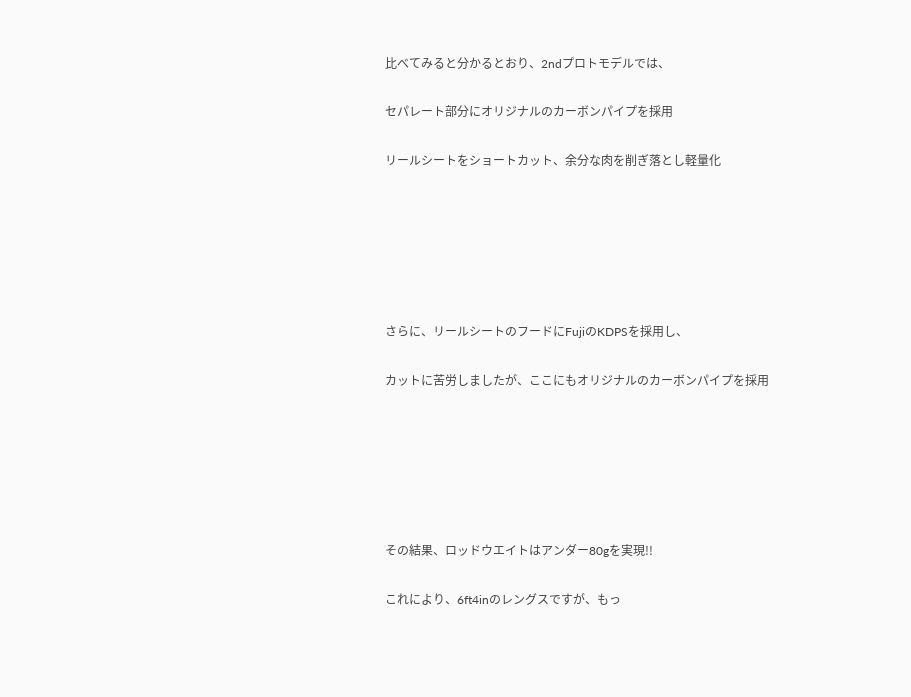比べてみると分かるとおり、2ndプロトモデルでは、

セパレート部分にオリジナルのカーボンパイプを採用

リールシートをショートカット、余分な肉を削ぎ落とし軽量化






さらに、リールシートのフードにFujiのKDPSを採用し、

カットに苦労しましたが、ここにもオリジナルのカーボンパイプを採用






その結果、ロッドウエイトはアンダー80gを実現!!

これにより、6ft4inのレングスですが、もっ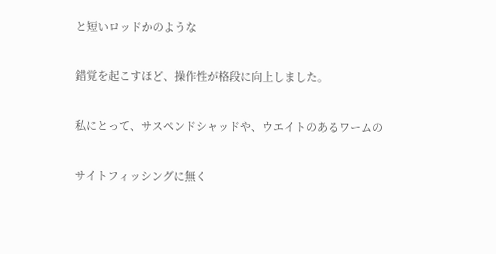と短いロッドかのような

錯覚を起こすほど、操作性が格段に向上しました。

私にとって、サスペンドシャッドや、ウエイトのあるワームの

サイトフィッシングに無く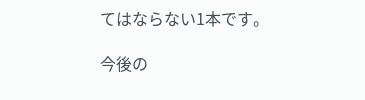てはならない1本です。

今後の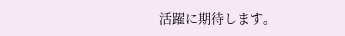活躍に期待します。